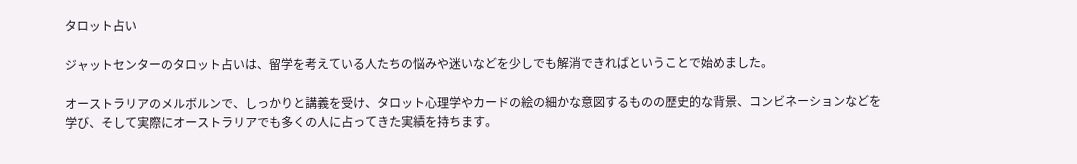タロット占い

ジャットセンターのタロット占いは、留学を考えている人たちの悩みや迷いなどを少しでも解消できればということで始めました。

オーストラリアのメルボルンで、しっかりと講義を受け、タロット心理学やカードの絵の細かな意図するものの歴史的な背景、コンビネーションなどを学び、そして実際にオーストラリアでも多くの人に占ってきた実績を持ちます。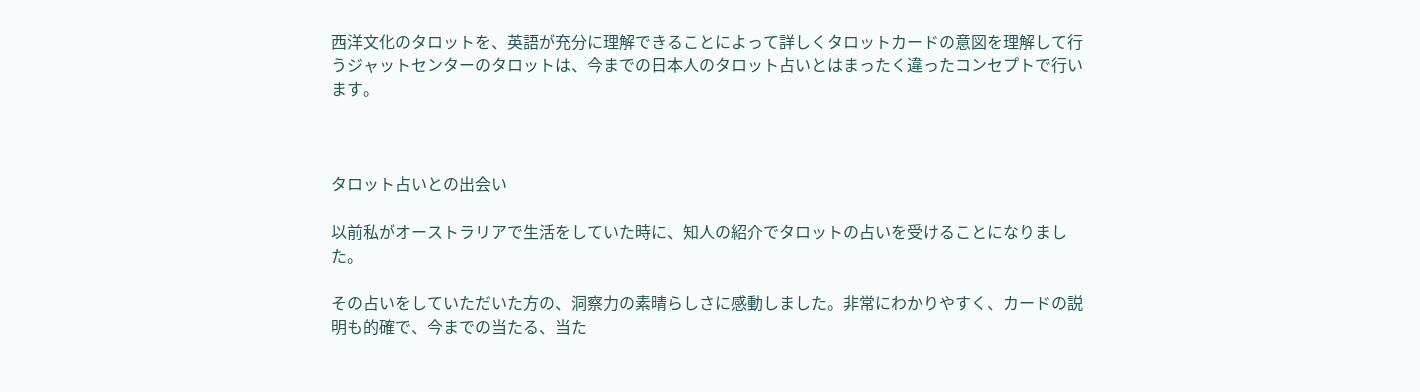西洋文化のタロットを、英語が充分に理解できることによって詳しくタロットカードの意図を理解して行うジャットセンターのタロットは、今までの日本人のタロット占いとはまったく違ったコンセプトで行います。



タロット占いとの出会い

以前私がオーストラリアで生活をしていた時に、知人の紹介でタロットの占いを受けることになりました。

その占いをしていただいた方の、洞察力の素晴らしさに感動しました。非常にわかりやすく、カードの説明も的確で、今までの当たる、当た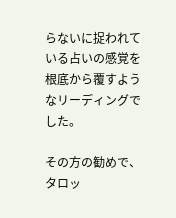らないに捉われている占いの感覚を根底から覆すようなリーディングでした。

その方の勧めで、タロッ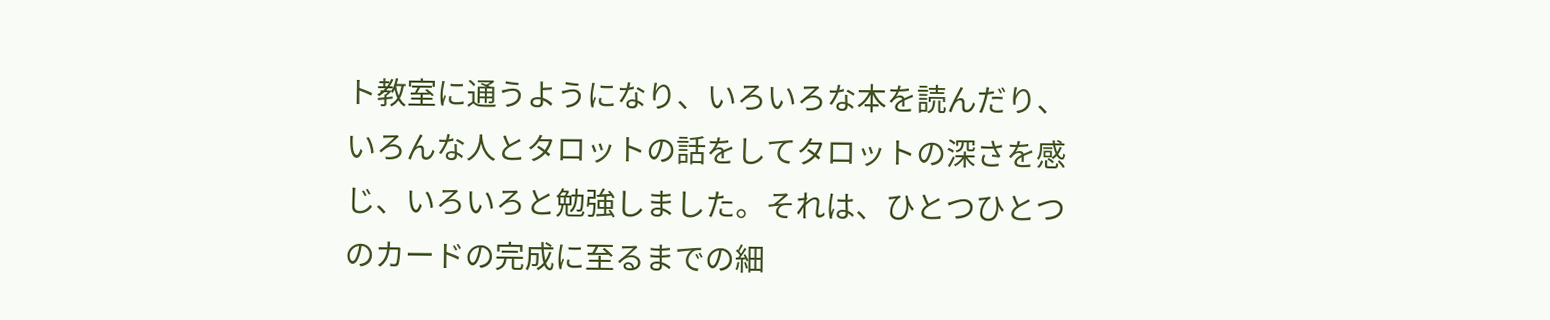ト教室に通うようになり、いろいろな本を読んだり、いろんな人とタロットの話をしてタロットの深さを感じ、いろいろと勉強しました。それは、ひとつひとつのカードの完成に至るまでの細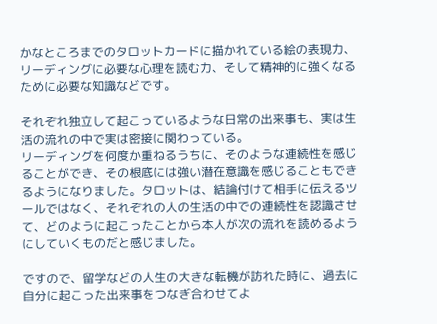かなところまでのタロットカードに描かれている絵の表現力、リーディングに必要な心理を読む力、そして精神的に強くなるために必要な知識などです。

それぞれ独立して起こっているような日常の出来事も、実は生活の流れの中で実は密接に関わっている。
リーディングを何度か重ねるうちに、そのような連続性を感じることができ、その根底には強い潜在意識を感じることもできるようになりました。タロットは、結論付けて相手に伝えるツールではなく、それぞれの人の生活の中での連続性を認識させて、どのように起こったことから本人が次の流れを読めるようにしていくものだと感じました。

ですので、留学などの人生の大きな転機が訪れた時に、過去に自分に起こった出来事をつなぎ合わせてよ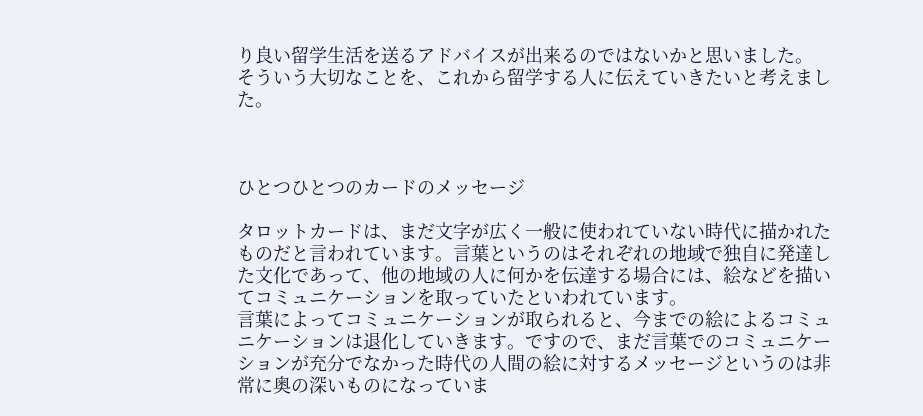り良い留学生活を送るアドバイスが出来るのではないかと思いました。
そういう大切なことを、これから留学する人に伝えていきたいと考えました。



ひとつひとつのカードのメッセージ

タロットカードは、まだ文字が広く一般に使われていない時代に描かれたものだと言われています。言葉というのはそれぞれの地域で独自に発達した文化であって、他の地域の人に何かを伝達する場合には、絵などを描いてコミュニケーションを取っていたといわれています。
言葉によってコミュニケーションが取られると、今までの絵によるコミュニケーションは退化していきます。ですので、まだ言葉でのコミュニケーションが充分でなかった時代の人間の絵に対するメッセージというのは非常に奥の深いものになっていま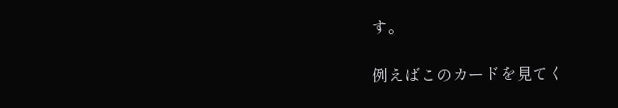す。

例えばこのカードを見てく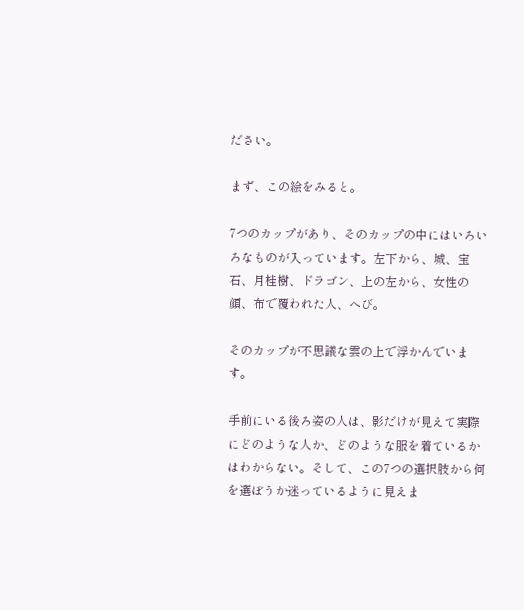ださい。

まず、この絵をみると。

7つのカップがあり、そのカップの中にはいろいろなものが入っています。左下から、城、宝石、月桂樹、ドラゴン、上の左から、女性の顔、布で覆われた人、へび。

そのカップが不思議な雲の上で浮かんでいます。

手前にいる後ろ姿の人は、影だけが見えて実際にどのような人か、どのような服を着ているかはわからない。そして、この7つの選択肢から何を選ぼうか迷っているように見えま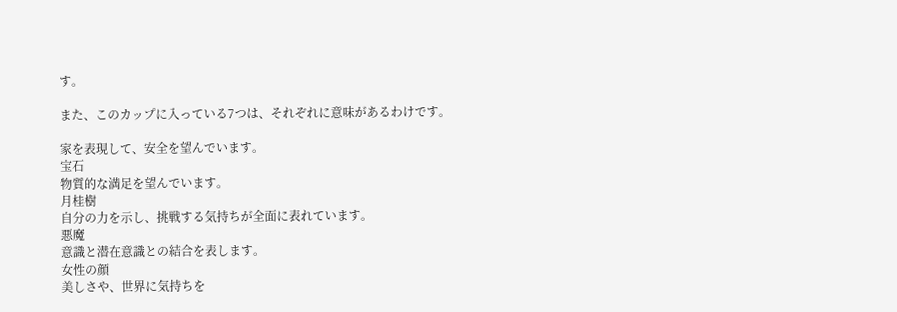す。

また、このカップに入っている7つは、それぞれに意味があるわけです。

家を表現して、安全を望んでいます。
宝石
物質的な満足を望んでいます。
月桂樹
自分の力を示し、挑戦する気持ちが全面に表れています。
悪魔
意識と潜在意識との結合を表します。
女性の顔
美しさや、世界に気持ちを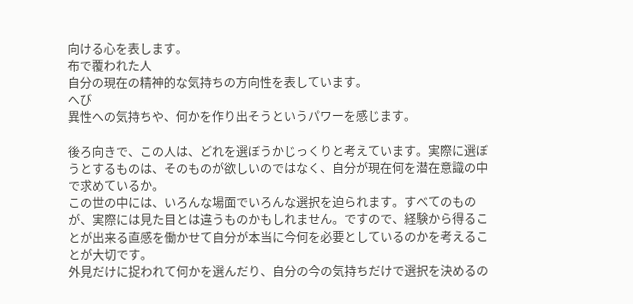向ける心を表します。
布で覆われた人
自分の現在の精神的な気持ちの方向性を表しています。
へび
異性への気持ちや、何かを作り出そうというパワーを感じます。

後ろ向きで、この人は、どれを選ぼうかじっくりと考えています。実際に選ぼうとするものは、そのものが欲しいのではなく、自分が現在何を潜在意識の中で求めているか。
この世の中には、いろんな場面でいろんな選択を迫られます。すべてのものが、実際には見た目とは違うものかもしれません。ですので、経験から得ることが出来る直感を働かせて自分が本当に今何を必要としているのかを考えることが大切です。
外見だけに捉われて何かを選んだり、自分の今の気持ちだけで選択を決めるの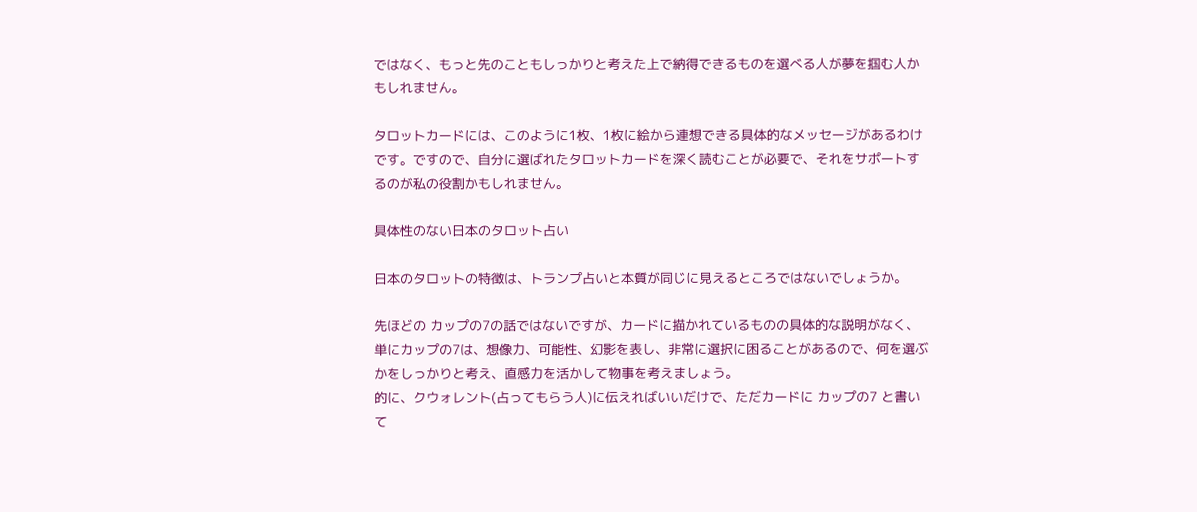ではなく、もっと先のこともしっかりと考えた上で納得できるものを選べる人が夢を掴む人かもしれません。

タロットカードには、このように1枚、1枚に絵から連想できる具体的なメッセージがあるわけです。ですので、自分に選ばれたタロットカードを深く読むことが必要で、それをサポートするのが私の役割かもしれません。

具体性のない日本のタロット占い

日本のタロットの特徴は、トランプ占いと本質が同じに見えるところではないでしょうか。

先ほどの カップの7の話ではないですが、カードに描かれているものの具体的な説明がなく、単にカップの7は、想像力、可能性、幻影を表し、非常に選択に困ることがあるので、何を選ぶかをしっかりと考え、直感力を活かして物事を考えましょう。
的に、クウォレント(占ってもらう人)に伝えればいいだけで、ただカードに カップの7 と書いて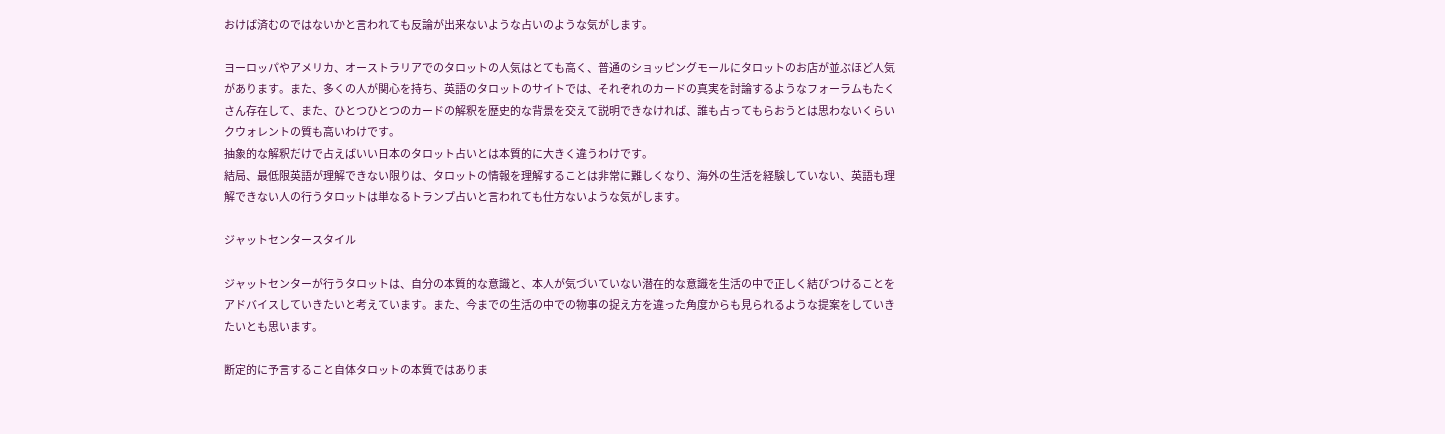おけば済むのではないかと言われても反論が出来ないような占いのような気がします。

ヨーロッパやアメリカ、オーストラリアでのタロットの人気はとても高く、普通のショッピングモールにタロットのお店が並ぶほど人気があります。また、多くの人が関心を持ち、英語のタロットのサイトでは、それぞれのカードの真実を討論するようなフォーラムもたくさん存在して、また、ひとつひとつのカードの解釈を歴史的な背景を交えて説明できなければ、誰も占ってもらおうとは思わないくらいクウォレントの質も高いわけです。
抽象的な解釈だけで占えばいい日本のタロット占いとは本質的に大きく違うわけです。
結局、最低限英語が理解できない限りは、タロットの情報を理解することは非常に難しくなり、海外の生活を経験していない、英語も理解できない人の行うタロットは単なるトランプ占いと言われても仕方ないような気がします。

ジャットセンタースタイル

ジャットセンターが行うタロットは、自分の本質的な意識と、本人が気づいていない潜在的な意識を生活の中で正しく結びつけることをアドバイスしていきたいと考えています。また、今までの生活の中での物事の捉え方を違った角度からも見られるような提案をしていきたいとも思います。

断定的に予言すること自体タロットの本質ではありま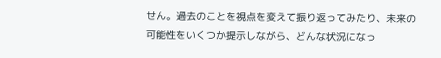せん。過去のことを視点を変えて振り返ってみたり、未来の可能性をいくつか提示しながら、どんな状況になっ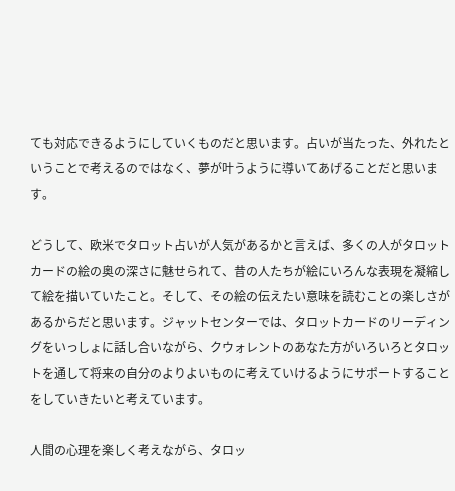ても対応できるようにしていくものだと思います。占いが当たった、外れたということで考えるのではなく、夢が叶うように導いてあげることだと思います。

どうして、欧米でタロット占いが人気があるかと言えば、多くの人がタロットカードの絵の奥の深さに魅せられて、昔の人たちが絵にいろんな表現を凝縮して絵を描いていたこと。そして、その絵の伝えたい意味を読むことの楽しさがあるからだと思います。ジャットセンターでは、タロットカードのリーディングをいっしょに話し合いながら、クウォレントのあなた方がいろいろとタロットを通して将来の自分のよりよいものに考えていけるようにサポートすることをしていきたいと考えています。

人間の心理を楽しく考えながら、タロッ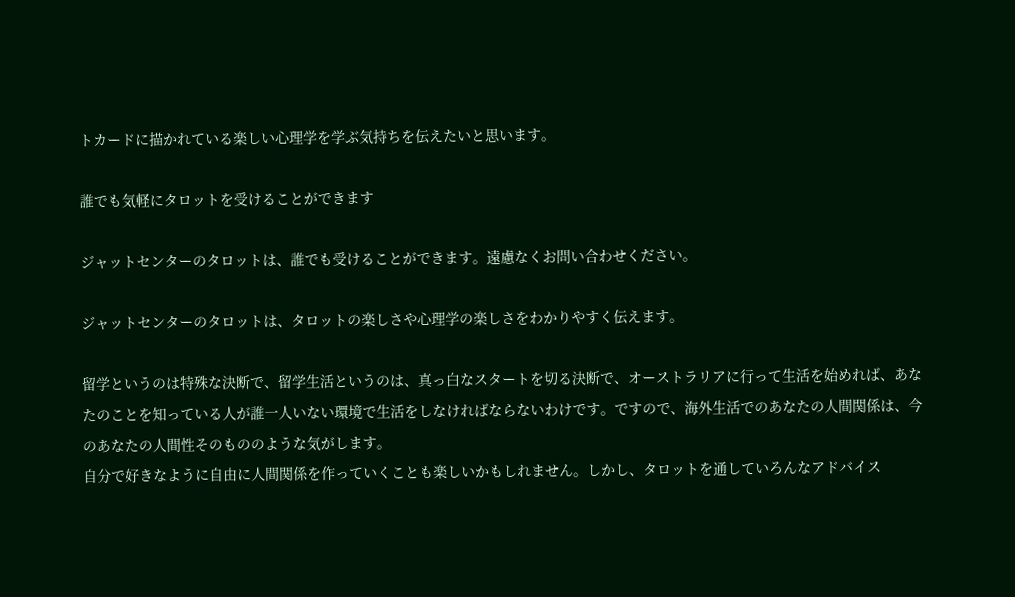トカードに描かれている楽しい心理学を学ぶ気持ちを伝えたいと思います。

誰でも気軽にタロットを受けることができます

ジャットセンターのタロットは、誰でも受けることができます。遠慮なくお問い合わせください。

ジャットセンターのタロットは、タロットの楽しさや心理学の楽しさをわかりやすく伝えます。

留学というのは特殊な決断で、留学生活というのは、真っ白なスタートを切る決断で、オーストラリアに行って生活を始めれば、あなたのことを知っている人が誰一人いない環境で生活をしなければならないわけです。ですので、海外生活でのあなたの人間関係は、今のあなたの人間性そのもののような気がします。
自分で好きなように自由に人間関係を作っていくことも楽しいかもしれません。しかし、タロットを通していろんなアドバイス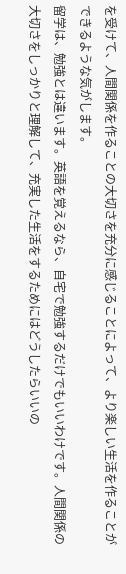を受けて、人間関係を作ることの大切さを充分に感じることによって、より楽しい生活を作ることができるような気がします。
留学は、勉強とは違います。英語を覚えるなら、自宅で勉強するだけでもいいわけです。人間関係の大切さをしっかりと理解して、充実した生活をするためにはどうしたらいいの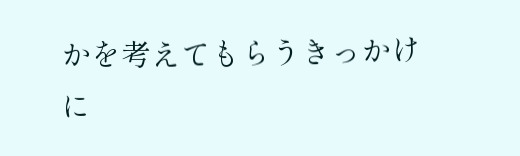かを考えてもらうきっかけに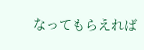なってもらえれば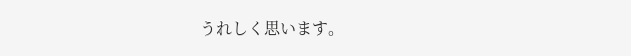うれしく思います。